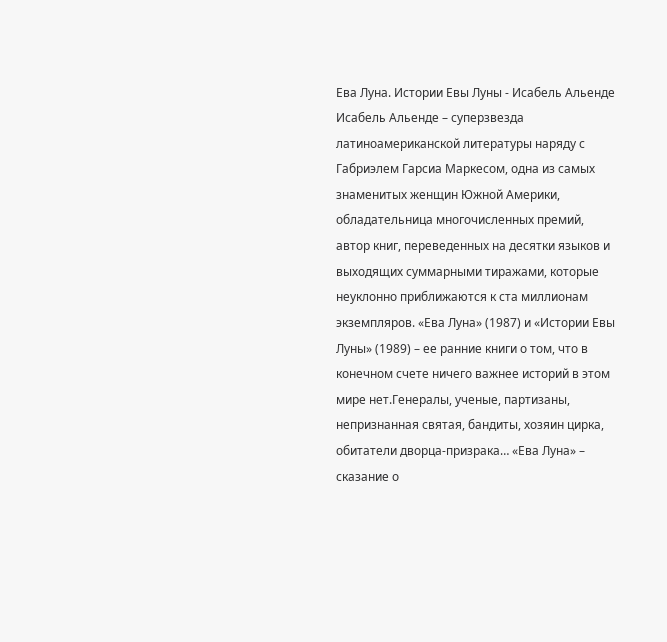Ева Луна. Истории Евы Луны - Исабель Альенде
Исабель Альенде – суперзвезда латиноамериканской литературы наряду с Габриэлем Гарсиа Маркесом, одна из самых знаменитых женщин Южной Америки, обладательница многочисленных премий, автор книг, переведенных на десятки языков и выходящих суммарными тиражами, которые неуклонно приближаются к ста миллионам экземпляров. «Ева Луна» (1987) и «Истории Евы Луны» (1989) – ее ранние книги о том, что в конечном счете ничего важнее историй в этом мире нет.Генералы, ученые, партизаны, непризнанная святая, бандиты, хозяин цирка, обитатели дворца-призрака… «Ева Луна» – сказание о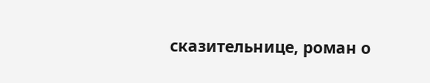сказительнице, роман о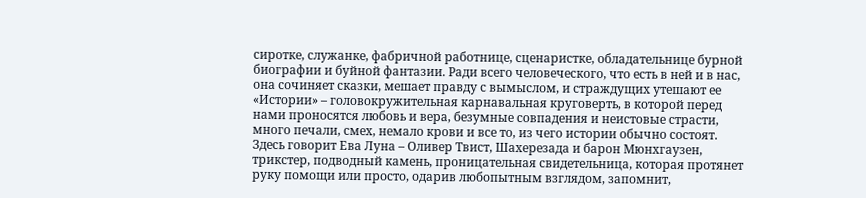сиротке, служанке, фабричной работнице, сценаристке, обладательнице бурной биографии и буйной фантазии. Ради всего человеческого, что есть в ней и в нас, она сочиняет сказки, мешает правду с вымыслом, и страждущих утешают ее «Истории» – головокружительная карнавальная круговерть, в которой перед нами проносятся любовь и вера, безумные совпадения и неистовые страсти, много печали, смех, немало крови и все то, из чего истории обычно состоят. Здесь говорит Ева Луна – Оливер Твист, Шахерезада и барон Мюнхгаузен, трикстер, подводный камень, проницательная свидетельница, которая протянет руку помощи или просто, одарив любопытным взглядом, запомнит,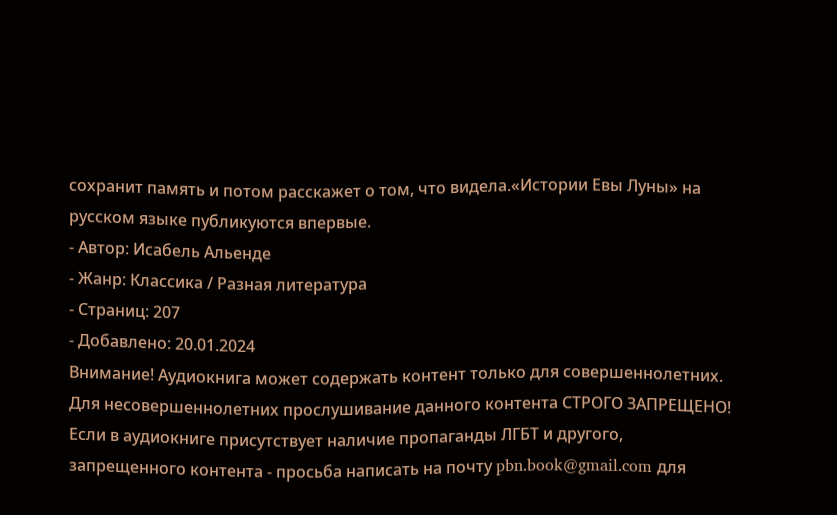сохранит память и потом расскажет о том, что видела.«Истории Евы Луны» на русском языке публикуются впервые.
- Автор: Исабель Альенде
- Жанр: Классика / Разная литература
- Страниц: 207
- Добавлено: 20.01.2024
Внимание! Аудиокнига может содержать контент только для совершеннолетних. Для несовершеннолетних прослушивание данного контента СТРОГО ЗАПРЕЩЕНО! Если в аудиокниге присутствует наличие пропаганды ЛГБТ и другого, запрещенного контента - просьба написать на почту pbn.book@gmail.com для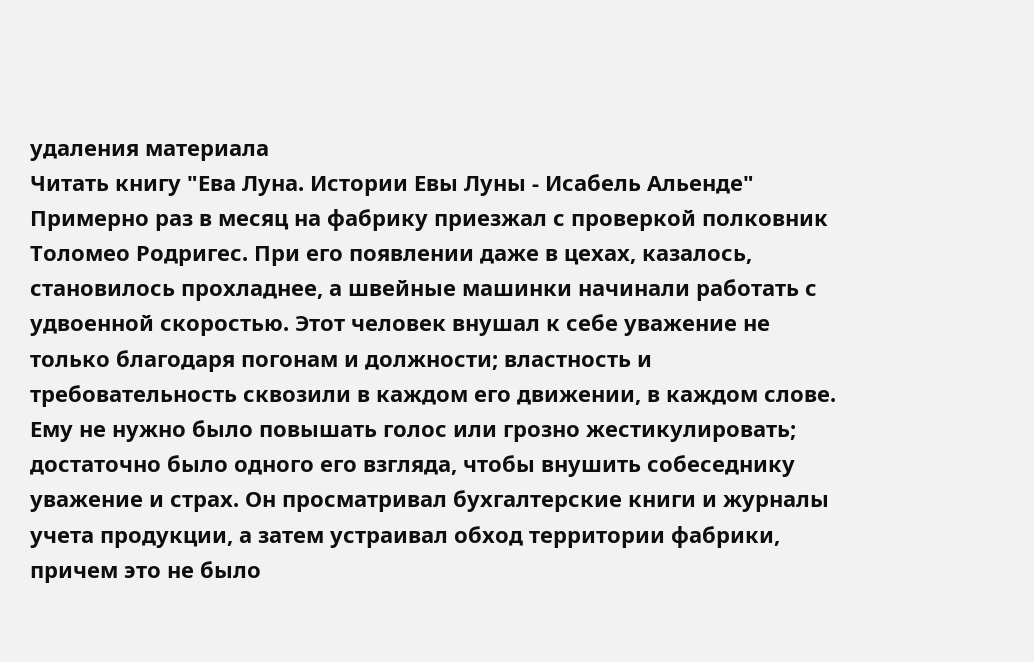удаления материала
Читать книгу "Ева Луна. Истории Евы Луны - Исабель Альенде"
Примерно раз в месяц на фабрику приезжал с проверкой полковник Толомео Родригес. При его появлении даже в цехах, казалось, становилось прохладнее, а швейные машинки начинали работать с удвоенной скоростью. Этот человек внушал к себе уважение не только благодаря погонам и должности; властность и требовательность сквозили в каждом его движении, в каждом слове. Ему не нужно было повышать голос или грозно жестикулировать; достаточно было одного его взгляда, чтобы внушить собеседнику уважение и страх. Он просматривал бухгалтерские книги и журналы учета продукции, а затем устраивал обход территории фабрики, причем это не было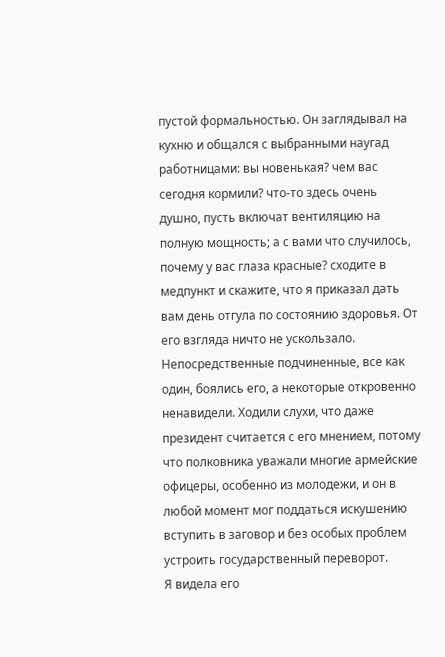пустой формальностью. Он заглядывал на кухню и общался с выбранными наугад работницами: вы новенькая? чем вас сегодня кормили? что-то здесь очень душно, пусть включат вентиляцию на полную мощность; а с вами что случилось, почему у вас глаза красные? сходите в медпункт и скажите, что я приказал дать вам день отгула по состоянию здоровья. От его взгляда ничто не ускользало. Непосредственные подчиненные, все как один, боялись его, а некоторые откровенно ненавидели. Ходили слухи, что даже президент считается с его мнением, потому что полковника уважали многие армейские офицеры, особенно из молодежи, и он в любой момент мог поддаться искушению вступить в заговор и без особых проблем устроить государственный переворот.
Я видела его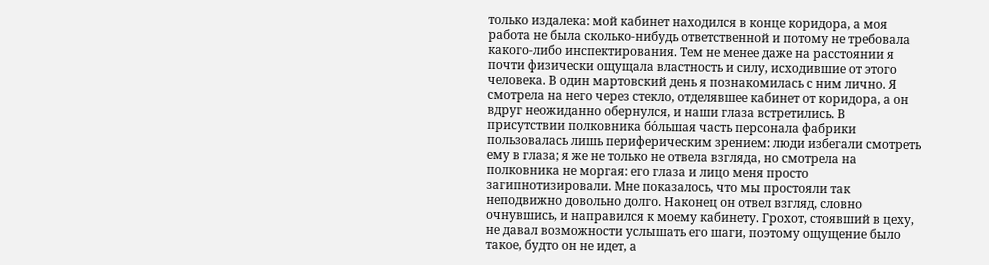только издалека: мой кабинет находился в конце коридора, а моя работа не была сколько-нибудь ответственной и потому не требовала какого-либо инспектирования. Тем не менее даже на расстоянии я почти физически ощущала властность и силу, исходившие от этого человека. В один мартовский день я познакомилась с ним лично. Я смотрела на него через стекло, отделявшее кабинет от коридора, а он вдруг неожиданно обернулся, и наши глаза встретились. В присутствии полковника бо́льшая часть персонала фабрики пользовалась лишь периферическим зрением: люди избегали смотреть ему в глаза; я же не только не отвела взгляда, но смотрела на полковника не моргая: его глаза и лицо меня просто загипнотизировали. Мне показалось, что мы простояли так неподвижно довольно долго. Наконец он отвел взгляд, словно очнувшись, и направился к моему кабинету. Грохот, стоявший в цеху, не давал возможности услышать его шаги, поэтому ощущение было такое, будто он не идет, а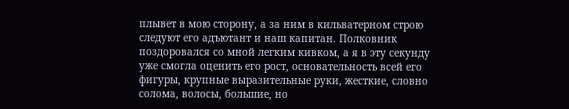плывет в мою сторону, а за ним в кильватерном строю следуют его адъютант и наш капитан. Полковник поздоровался со мной легким кивком, а я в эту секунду уже смогла оценить его рост, основательность всей его фигуры, крупные выразительные руки, жесткие, словно солома, волосы, большие, но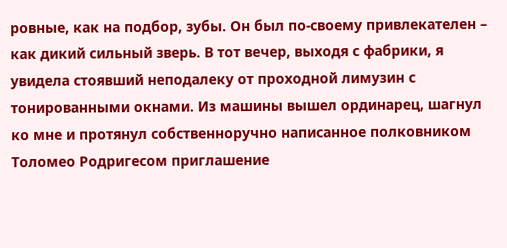ровные, как на подбор, зубы. Он был по-своему привлекателен – как дикий сильный зверь. В тот вечер, выходя с фабрики, я увидела стоявший неподалеку от проходной лимузин с тонированными окнами. Из машины вышел ординарец, шагнул ко мне и протянул собственноручно написанное полковником Толомео Родригесом приглашение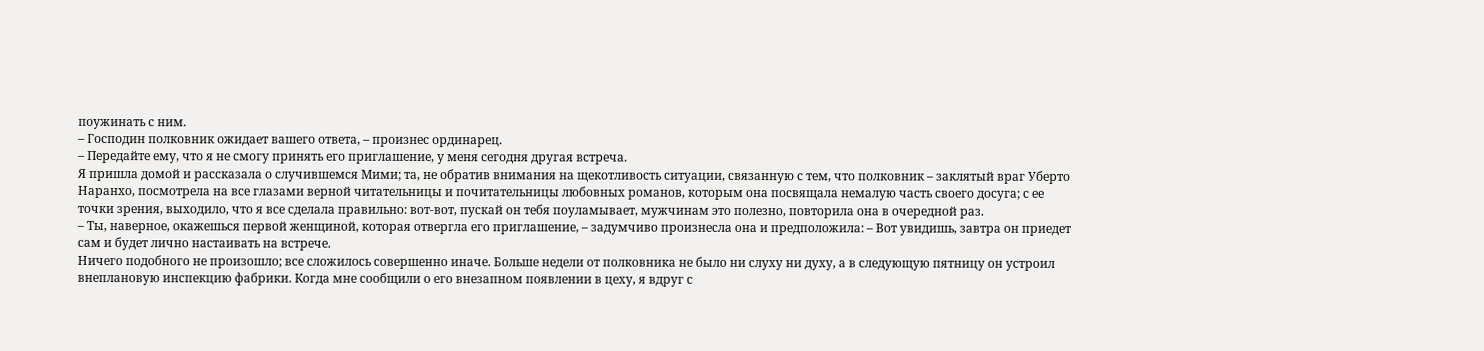поужинать с ним.
– Господин полковник ожидает вашего ответа, – произнес ординарец.
– Передайте ему, что я не смогу принять его приглашение, у меня сегодня другая встреча.
Я пришла домой и рассказала о случившемся Мими; та, не обратив внимания на щекотливость ситуации, связанную с тем, что полковник – заклятый враг Уберто Наранхо, посмотрела на все глазами верной читательницы и почитательницы любовных романов, которым она посвящала немалую часть своего досуга; с ее точки зрения, выходило, что я все сделала правильно: вот-вот, пускай он тебя поуламывает, мужчинам это полезно, повторила она в очередной раз.
– Ты, наверное, окажешься первой женщиной, которая отвергла его приглашение, – задумчиво произнесла она и предположила: – Вот увидишь, завтра он приедет сам и будет лично настаивать на встрече.
Ничего подобного не произошло; все сложилось совершенно иначе. Больше недели от полковника не было ни слуху ни духу, а в следующую пятницу он устроил внеплановую инспекцию фабрики. Когда мне сообщили о его внезапном появлении в цеху, я вдруг с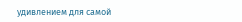удивлением для самой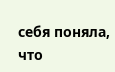себя поняла, что